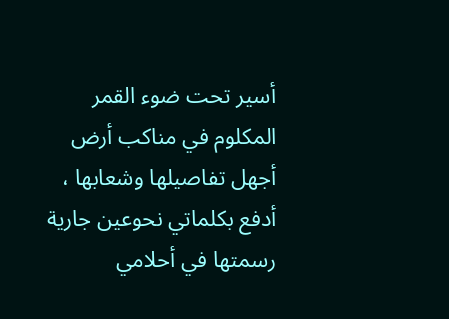أسير تحت ضوء القمر المكلوم في مناكب أرض أجهل تفاصيلها وشعابها ، أدفع بكلماتي نحوعين جارية رسمتها في أحلامي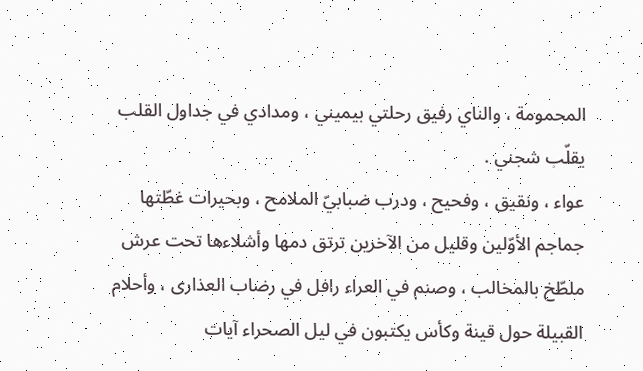المحمومة ، والناي رفيق رحلتي بيميني ، ومدادي في جداول القلب يقلّب شجني .
عواء ، ونقيق ، وفحيح ، ودرب ضبابيّ الملامح ، وبحيرات غطّتها جماجم الأوّلين وقليل من الآخرين ترتق دمها وأشلاءها تحت عرش ملطّخ بالمخالب ، وصنم في العراء رافل في رضاب العذارى ، وأحلام القبيلة حول قينة وكأس يكتبون في ليل الصحراء آيات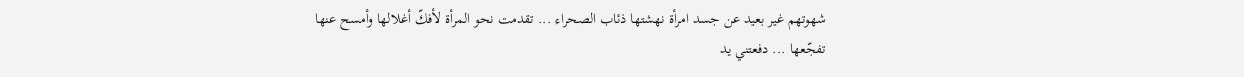شهوتهم غير بعيد عن جسد امرأة نهشتها ذئاب الصحراء ... تقدمت نحو المرأة لأفكّ أغلالها وأمسح عنها تفجّعها ... دفعتني يد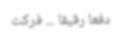دفعا رقيقا ... فركت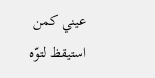عيني كمن استيقظ لتوّه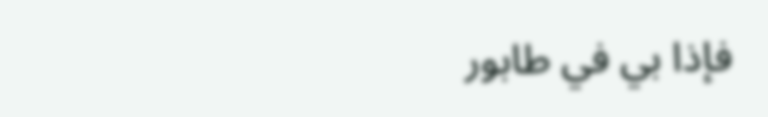فإذا بي في طابور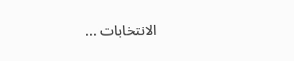الانتخابات ...